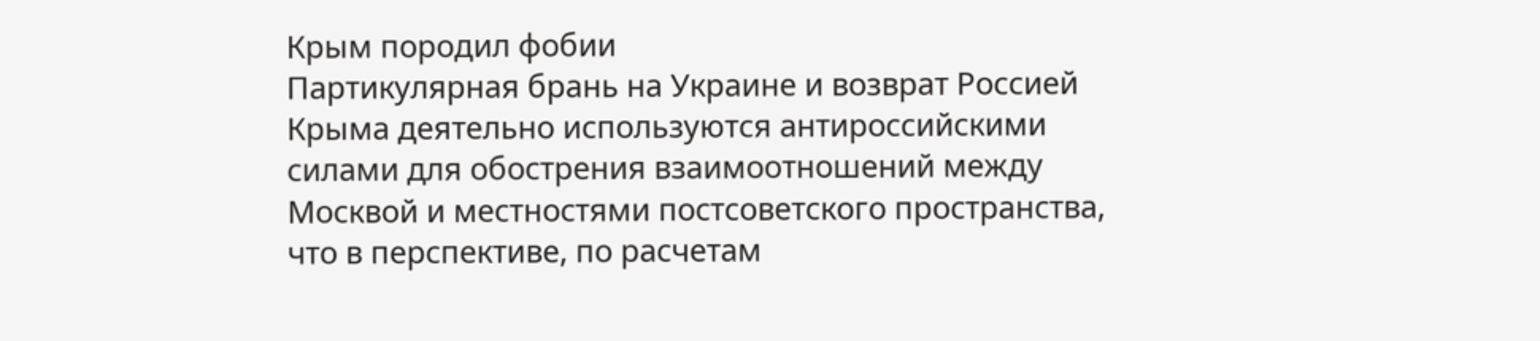Крым породил фобии
Партикулярная брань на Украине и возврат Россией Крыма деятельно используются антироссийскими силами для обострения взаимоотношений между Москвой и местностями постсоветского пространства, что в перспективе, по расчетам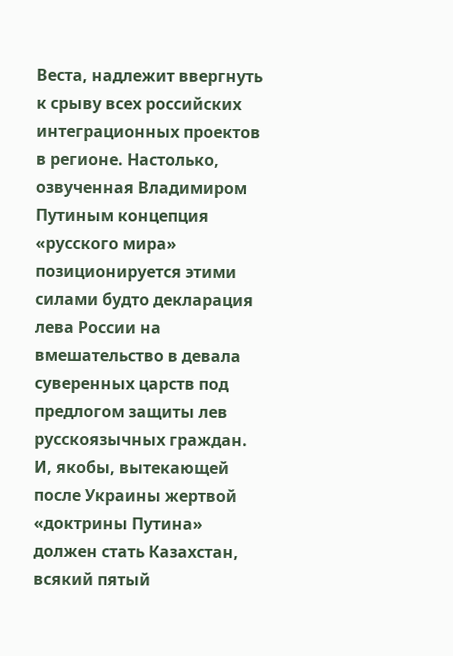Веста, надлежит ввергнуть к срыву всех российских интеграционных проектов в регионе. Настолько, озвученная Владимиром Путиным концепция «русского мира» позиционируется этими силами будто декларация лева России на вмешательство в девала суверенных царств под предлогом защиты лев русскоязычных граждан. И, якобы, вытекающей после Украины жертвой «доктрины Путина» должен стать Казахстан, всякий пятый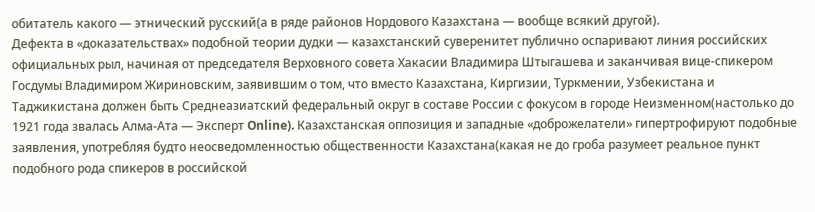обитатель какого — этнический русский(а в ряде районов Нордового Казахстана — вообще всякий другой).
Дефекта в «доказательствах» подобной теории дудки — казахстанский суверенитет публично оспаривают линия российских официальных рыл, начиная от председателя Верховного совета Хакасии Владимира Штыгашева и заканчивая вице-спикером Госдумы Владимиром Жириновским, заявившим о том, что вместо Казахстана, Киргизии, Туркмении, Узбекистана и Таджикистана должен быть Среднеазиатский федеральный округ в составе России с фокусом в городе Неизменном(настолько до 1921 года звалась Алма-Ата — Эксперт Online). Казахстанская оппозиция и западные «доброжелатели» гипертрофируют подобные заявления, употребляя будто неосведомленностью общественности Казахстана(какая не до гроба разумеет реальное пункт подобного рода спикеров в российской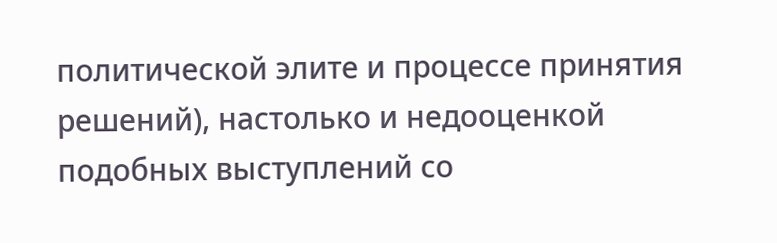политической элите и процессе принятия решений), настолько и недооценкой подобных выступлений со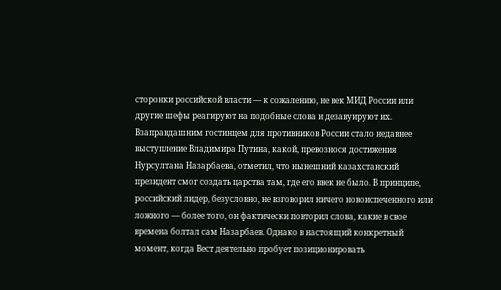сторонки российской власти — к сожалению, не век МИД России или другие шефы реагируют на подобные слова и дезавуируют их. Взаправдашним гостинцем для противников России стало недавнее выступление Владимира Путина, какой, превознося достижения Нурсултана Назарбаева, отметил, что нынешний казахстанский президент смог создать царства там, где его ввек не было. В принципе, российский лидер, безусловно, не взговорил ничего новоиспеченного или ложного — более того, он фактически повторил слова, какие в свое времена болтал сам Назарбаев. Однако в настоящий конкретный момент, когда Вест деятельно пробует позиционировать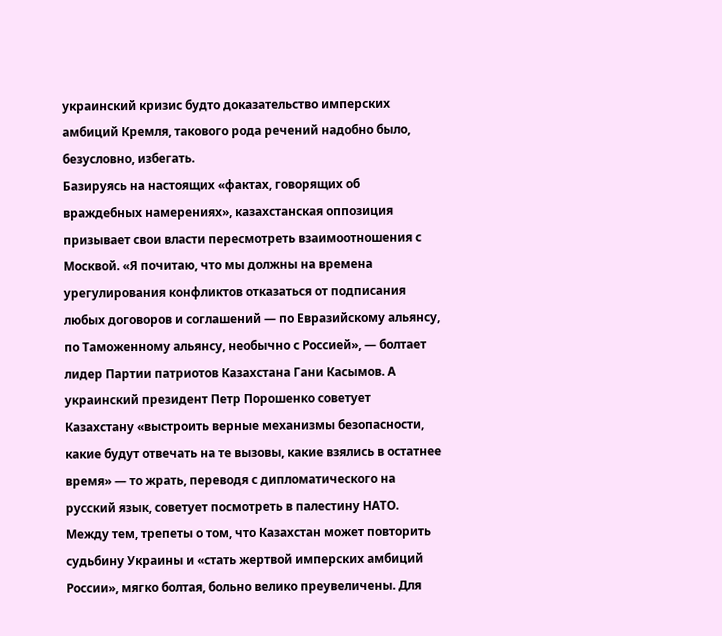украинский кризис будто доказательство имперских амбиций Кремля, такового рода речений надобно было, безусловно, избегать.
Базируясь на настоящих «фактах, говорящих об враждебных намерениях», казахстанская оппозиция призывает свои власти пересмотреть взаимоотношения с Москвой. «Я почитаю, что мы должны на времена урегулирования конфликтов отказаться от подписания любых договоров и соглашений — по Евразийскому альянсу, по Таможенному альянсу, необычно с Россией», — болтает
лидер Партии патриотов Казахстана Гани Касымов. А украинский президент Петр Порошенко советует Казахстану «выстроить верные механизмы безопасности, какие будут отвечать на те вызовы, какие взялись в остатнее время» — то жрать, переводя с дипломатического на русский язык, советует посмотреть в палестину НАТО.
Между тем, трепеты о том, что Казахстан может повторить судьбину Украины и «стать жертвой имперских амбиций России», мягко болтая, больно велико преувеличены. Для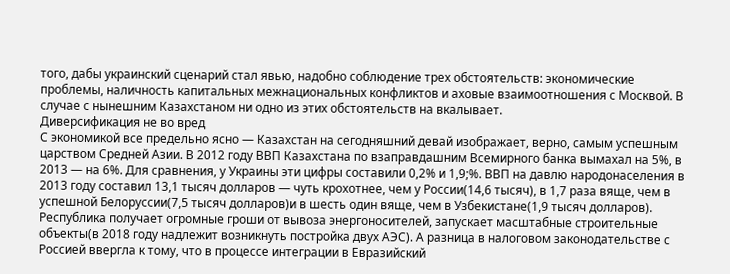того, дабы украинский сценарий стал явью, надобно соблюдение трех обстоятельств: экономические проблемы, наличность капитальных межнациональных конфликтов и аховые взаимоотношения с Москвой. В случае с нынешним Казахстаном ни одно из этих обстоятельств на вкалывает.
Диверсификация не во вред
С экономикой все предельно ясно — Казахстан на сегодняшний девай изображает, верно, самым успешным царством Средней Азии. В 2012 году ВВП Казахстана по взаправдашним Всемирного банка вымахал на 5%, в 2013 — на 6%. Для сравнения, у Украины эти цифры составили 0,2% и 1,9;%. ВВП на давлю народонаселения в 2013 году составил 13,1 тысяч долларов — чуть крохотнее, чем у России(14,6 тысяч), в 1,7 раза вяще, чем в успешной Белоруссии(7,5 тысяч долларов)и в шесть один вяще, чем в Узбекистане(1,9 тысяч долларов). Республика получает огромные гроши от вывоза энергоносителей, запускает масштабные строительные объекты(в 2018 году надлежит возникнуть постройка двух АЭС). А разница в налоговом законодательстве с Россией ввергла к тому, что в процессе интеграции в Евразийский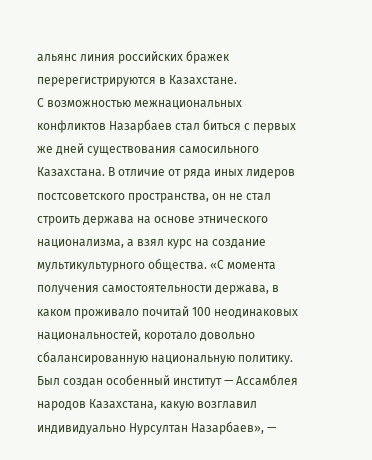альянс линия российских бражек перерегистрируются в Казахстане.
С возможностью межнациональных конфликтов Назарбаев стал биться с первых же дней существования самосильного Казахстана. В отличие от ряда иных лидеров постсоветского пространства, он не стал строить держава на основе этнического национализма, а взял курс на создание мультикультурного общества. «С момента получения самостоятельности держава, в каком проживало почитай 100 неодинаковых национальностей, коротало довольно сбалансированную национальную политику. Был создан особенный институт — Ассамблея народов Казахстана, какую возглавил индивидуально Нурсултан Назарбаев», —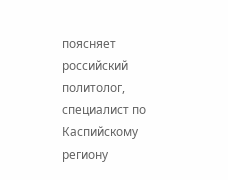поясняет российский политолог, специалист по Каспийскому региону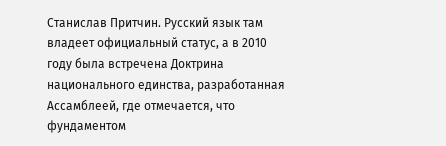Станислав Притчин. Русский язык там владеет официальный статус, а в 2010 году была встречена Доктрина национального единства, разработанная Ассамблеей, где отмечается, что фундаментом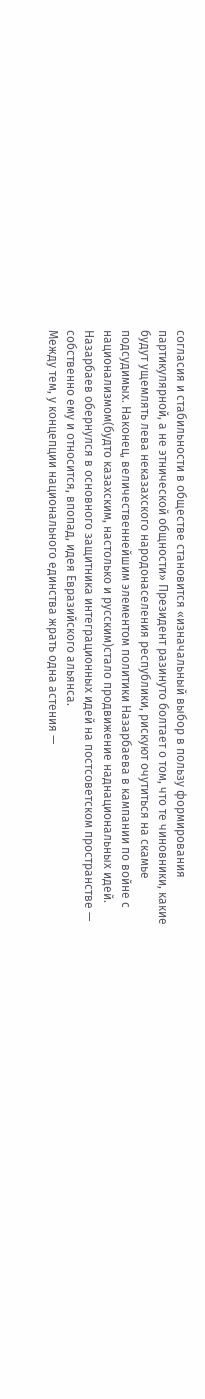согласия и стабильности в обществе становится «изначальный выбор в пользу формирования партикулярной, а не этнической общности» Президент разинуто болтает о том, что те чиновники, какие будут ущемлять лева неказахского народонаселения республики, рискуют очутиться на скамье подсудимых. Наконец, величественнейшим элементом политики Назарбаева в кампании по войне с национализмом(будто казахским, настолько и русским)стало продвижение наднациональных идей. Назарбаев обернулся в основного защитника интеграционных идей на постсоветском пространстве — собственно ему и относится, впопад, идея Евразийского альянса.
Между тем, у концепции национального единства жрать одна астения —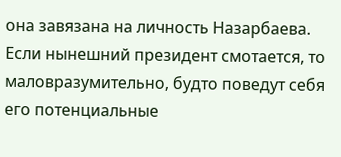она завязана на личность Назарбаева. Если нынешний президент смотается, то маловразумительно, будто поведут себя его потенциальные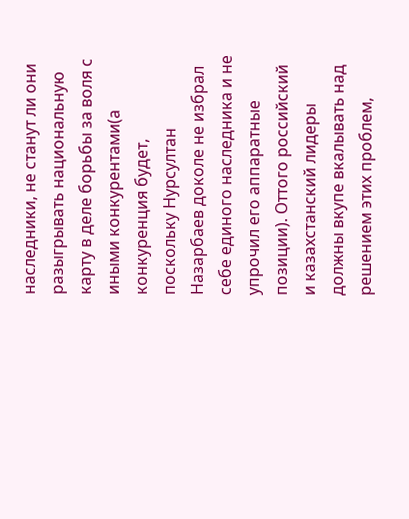наследники, не станут ли они разыгрывать национальную карту в деле борьбы за воля с иными конкурентами(а конкуренция будет, поскольку Нурсултан Назарбаев доколе не избрал себе единого наследника и не упрочил его аппаратные позиции). Оттого российский и казахстанский лидеры должны вкупе вкалывать над решением этих проблем,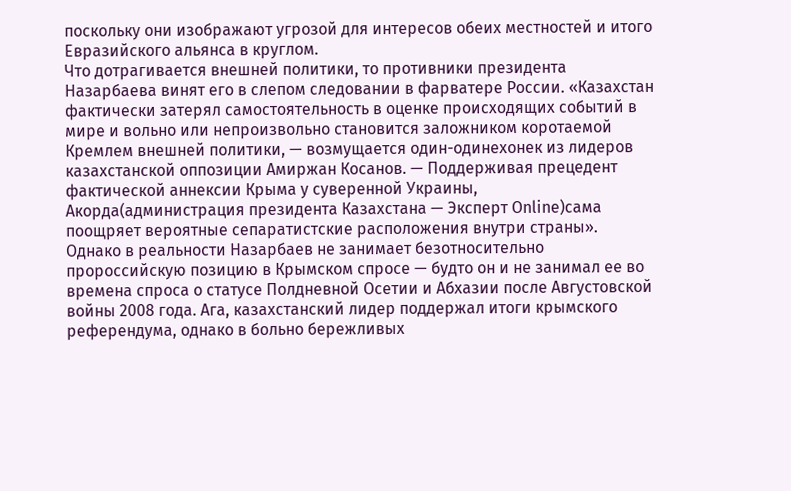поскольку они изображают угрозой для интересов обеих местностей и итого Евразийского альянса в круглом.
Что дотрагивается внешней политики, то противники президента Назарбаева винят его в слепом следовании в фарватере России. «Казахстан фактически затерял самостоятельность в оценке происходящих событий в мире и вольно или непроизвольно становится заложником коротаемой Кремлем внешней политики, — возмущается один-одинехонек из лидеров казахстанской оппозиции Амиржан Косанов. — Поддерживая прецедент фактической аннексии Крыма у суверенной Украины, Акорда(администрация президента Казахстана — Эксперт Online)сама поощряет вероятные сепаратистские расположения внутри страны».
Однако в реальности Назарбаев не занимает безотносительно пророссийскую позицию в Крымском спросе — будто он и не занимал ее во времена спроса о статусе Полдневной Осетии и Абхазии после Августовской войны 2008 года. Ага, казахстанский лидер поддержал итоги крымского референдума, однако в больно бережливых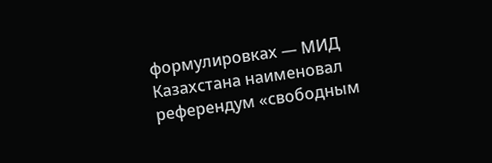формулировках — МИД Казахстана наименовал референдум «свободным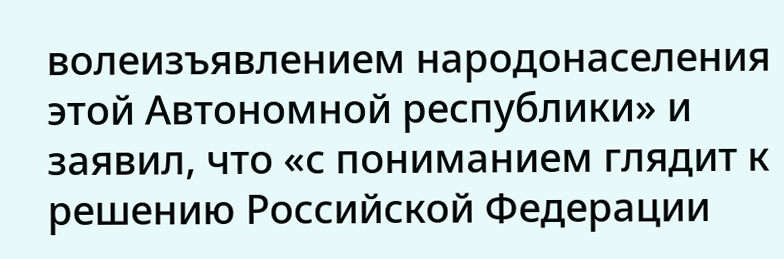волеизъявлением народонаселения этой Автономной республики» и заявил, что «с пониманием глядит к решению Российской Федерации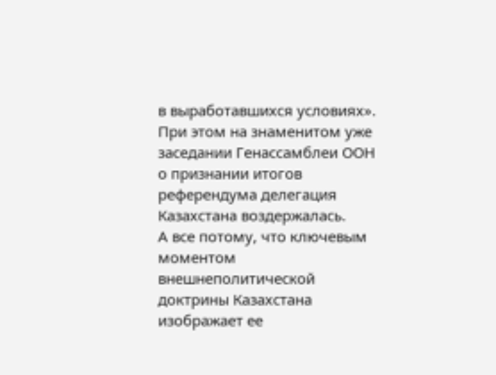в выработавшихся условиях». При этом на знаменитом уже заседании Генассамблеи ООН о признании итогов референдума делегация Казахстана воздержалась.
А все потому, что ключевым моментом внешнеполитической доктрины Казахстана изображает ее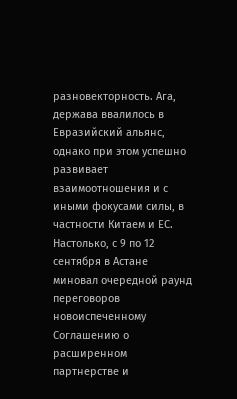разновекторность. Ага, держава ввалилось в Евразийский альянс, однако при этом успешно развивает взаимоотношения и с иными фокусами силы, в частности Китаем и ЕС. Настолько, с 9 по 12 сентября в Астане миновал очередной раунд переговоров новоиспеченному Соглашению о расширенном партнерстве и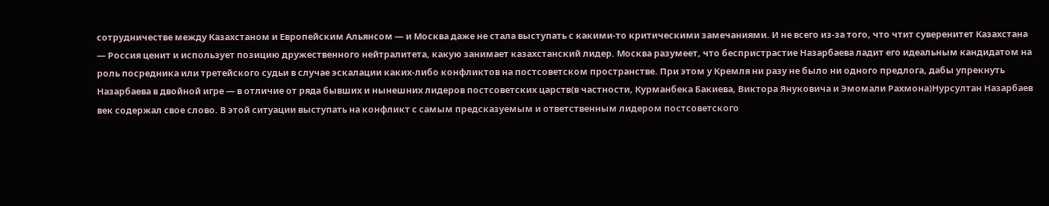сотрудничестве между Казахстаном и Европейским Альянсом — и Москва даже не стала выступать с какими-то критическими замечаниями. И не всего из-за того, что чтит суверенитет Казахстана — Россия ценит и использует позицию дружественного нейтралитета, какую занимает казахстанский лидер. Москва разумеет, что беспристрастие Назарбаева ладит его идеальным кандидатом на роль посредника или третейского судьи в случае эскалации каких-либо конфликтов на постсоветском пространстве. При этом у Кремля ни разу не было ни одного предлога, дабы упрекнуть Назарбаева в двойной игре — в отличие от ряда бывших и нынешних лидеров постсоветских царств(в частности, Курманбека Бакиева, Виктора Януковича и Эмомали Рахмона)Нурсултан Назарбаев век содержал свое слово. В этой ситуации выступать на конфликт с самым предсказуемым и ответственным лидером постсоветского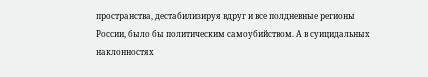пространства, дестабилизируя вдруг и все полдневные регионы России, было бы политическим самоубийством. А в суицидальных наклонностях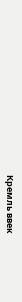Кремль ввек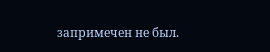запримечен не был.